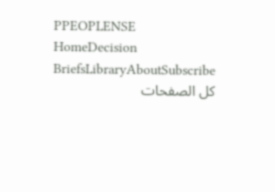PPEOPLENSE
HomeDecision BriefsLibraryAboutSubscribe
كل الصفحات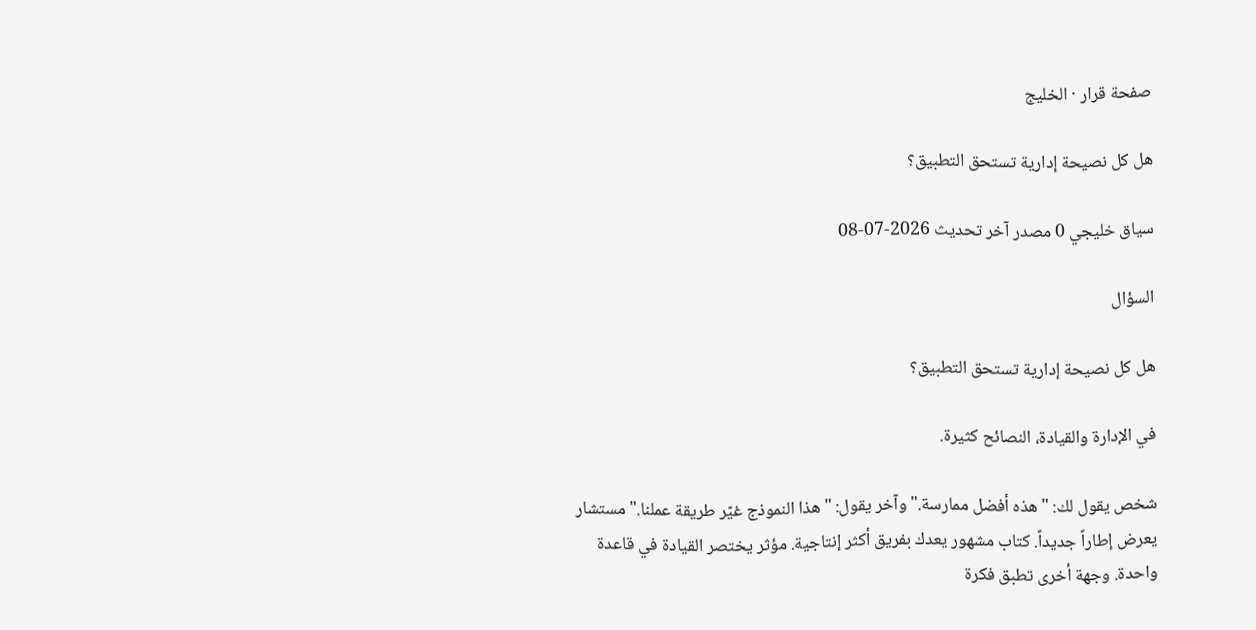صفحة قرار · الخليج

هل كل نصيحة إدارية تستحق التطبيق؟

سياق خليجي 0 مصدر آخر تحديث 2026-07-08

السؤال

هل كل نصيحة إدارية تستحق التطبيق؟

في الإدارة والقيادة، النصائح كثيرة.

شخص يقول لك: "هذه أفضل ممارسة." وآخر يقول: "هذا النموذج غيّر طريقة عملنا." مستشار يعرض إطاراً جديداً. كتاب مشهور يعدك بفريق أكثر إنتاجية. مؤثر يختصر القيادة في قاعدة واحدة. وجهة أخرى تطبق فكرة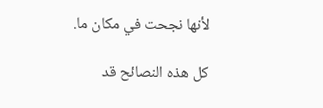لأنها نجحت في مكان ما.

كل هذه النصائح قد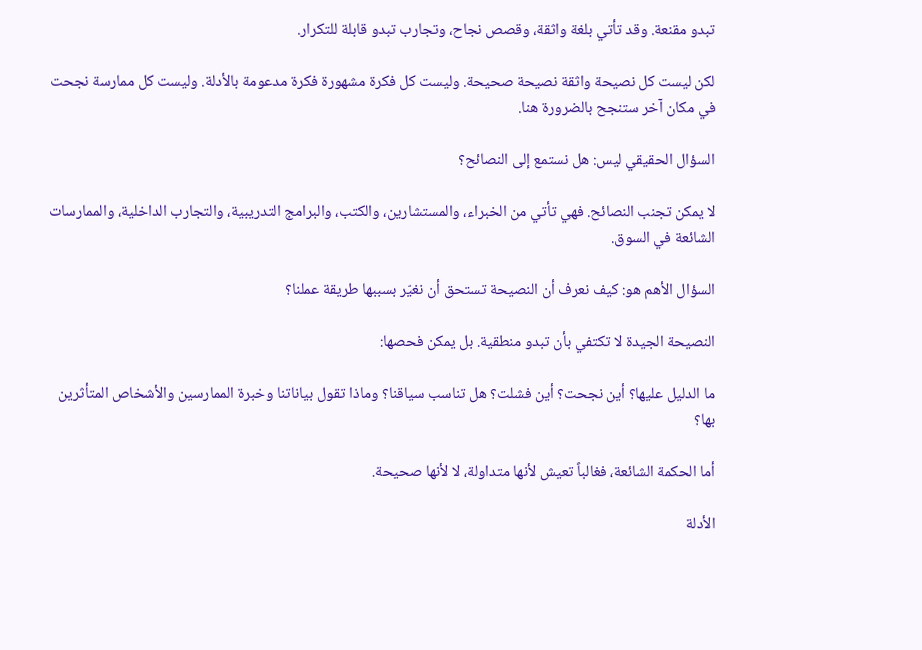تبدو مقنعة. وقد تأتي بلغة واثقة، وقصص نجاح، وتجارب تبدو قابلة للتكرار.

لكن ليست كل نصيحة واثقة نصيحة صحيحة. وليست كل فكرة مشهورة فكرة مدعومة بالأدلة. وليست كل ممارسة نجحت في مكان آخر ستنجح بالضرورة هنا.

السؤال الحقيقي ليس: هل نستمع إلى النصائح؟

لا يمكن تجنب النصائح. فهي تأتي من الخبراء، والمستشارين، والكتب، والبرامج التدريبية، والتجارب الداخلية، والممارسات الشائعة في السوق.

السؤال الأهم هو: كيف نعرف أن النصيحة تستحق أن نغيّر بسببها طريقة عملنا؟

النصيحة الجيدة لا تكتفي بأن تبدو منطقية. بل يمكن فحصها:

ما الدليل عليها؟ أين نجحت؟ أين فشلت؟ هل تناسب سياقنا؟ وماذا تقول بياناتنا وخبرة الممارسين والأشخاص المتأثرين بها؟

أما الحكمة الشائعة، فغالباً تعيش لأنها متداولة، لا لأنها صحيحة.

الأدلة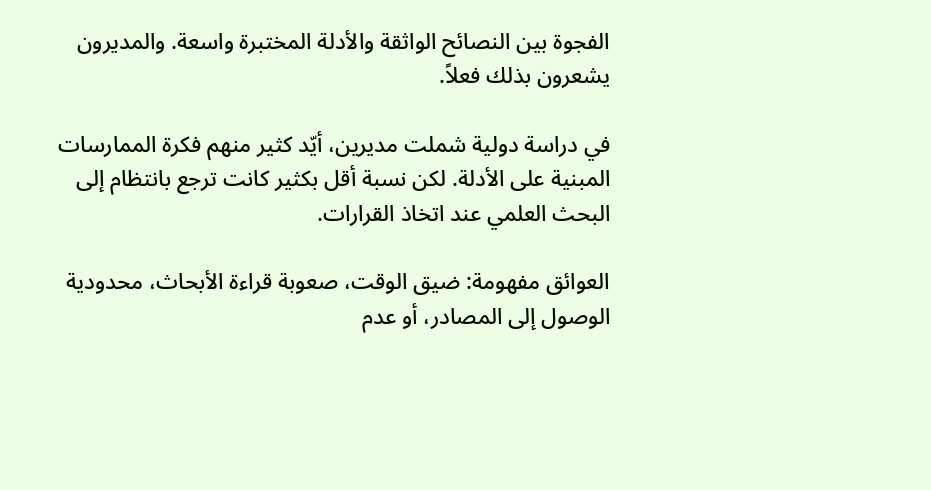الفجوة بين النصائح الواثقة والأدلة المختبرة واسعة. والمديرون يشعرون بذلك فعلاً.

في دراسة دولية شملت مديرين، أيّد كثير منهم فكرة الممارسات المبنية على الأدلة. لكن نسبة أقل بكثير كانت ترجع بانتظام إلى البحث العلمي عند اتخاذ القرارات.

العوائق مفهومة: ضيق الوقت، صعوبة قراءة الأبحاث، محدودية الوصول إلى المصادر، أو عدم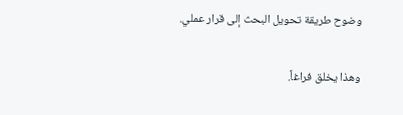وضوح طريقة تحويل البحث إلى قرار عملي.

وهذا يخلق فراغاً.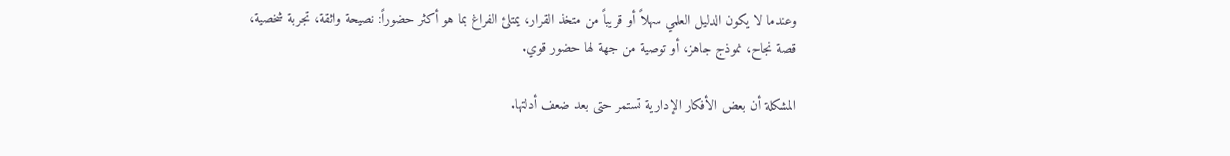وعندما لا يكون الدليل العلمي سهلاً أو قريباً من متخذ القرار، يمتلئ الفراغ بما هو أكثر حضوراً: نصيحة واثقة، تجربة شخصية، قصة نجاح، نموذج جاهز، أو توصية من جهة لها حضور قوي.

المشكلة أن بعض الأفكار الإدارية تستمر حتى بعد ضعف أدلتها.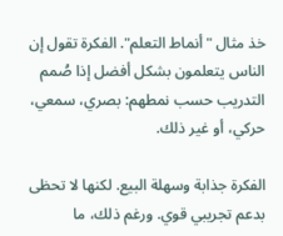خذ مثال "أنماط التعلم". الفكرة تقول إن الناس يتعلمون بشكل أفضل إذا صُمم التدريب حسب نمطهم: بصري، سمعي، حركي، أو غير ذلك.

الفكرة جذابة وسهلة البيع. لكنها لا تحظى بدعم تجريبي قوي. ورغم ذلك، ما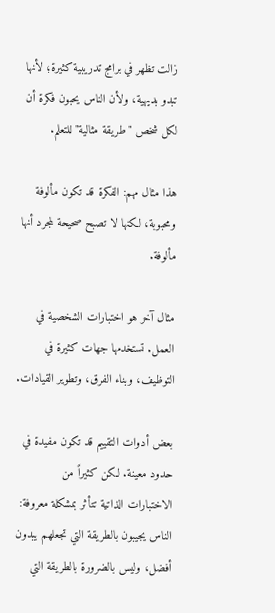زالت تظهر في برامج تدريبية كثيرة؛ لأنها تبدو بديهية، ولأن الناس يحبون فكرة أن لكل شخص "طريقة مثالية" للتعلم.

هذا مثال مهم: الفكرة قد تكون مألوفة ومحبوبة، لكنها لا تصبح صحيحة لمجرد أنها مألوفة.

مثال آخر هو اختبارات الشخصية في العمل. تستخدمها جهات كثيرة في التوظيف، وبناء الفرق، وتطوير القيادات.

بعض أدوات التقييم قد تكون مفيدة في حدود معينة. لكن كثيراً من الاختبارات الذاتية تتأثر بمشكلة معروفة: الناس يجيبون بالطريقة التي تجعلهم يبدون أفضل، وليس بالضرورة بالطريقة التي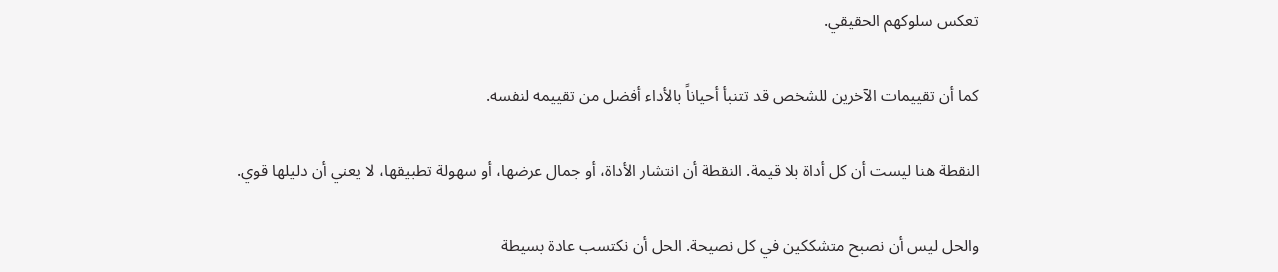تعكس سلوكهم الحقيقي.

كما أن تقييمات الآخرين للشخص قد تتنبأ أحياناً بالأداء أفضل من تقييمه لنفسه.

النقطة هنا ليست أن كل أداة بلا قيمة. النقطة أن انتشار الأداة، أو جمال عرضها، أو سهولة تطبيقها، لا يعني أن دليلها قوي.

والحل ليس أن نصبح متشككين في كل نصيحة. الحل أن نكتسب عادة بسيطة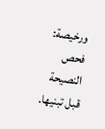ورخيصة: فحص النصيحة قبل تبنيها.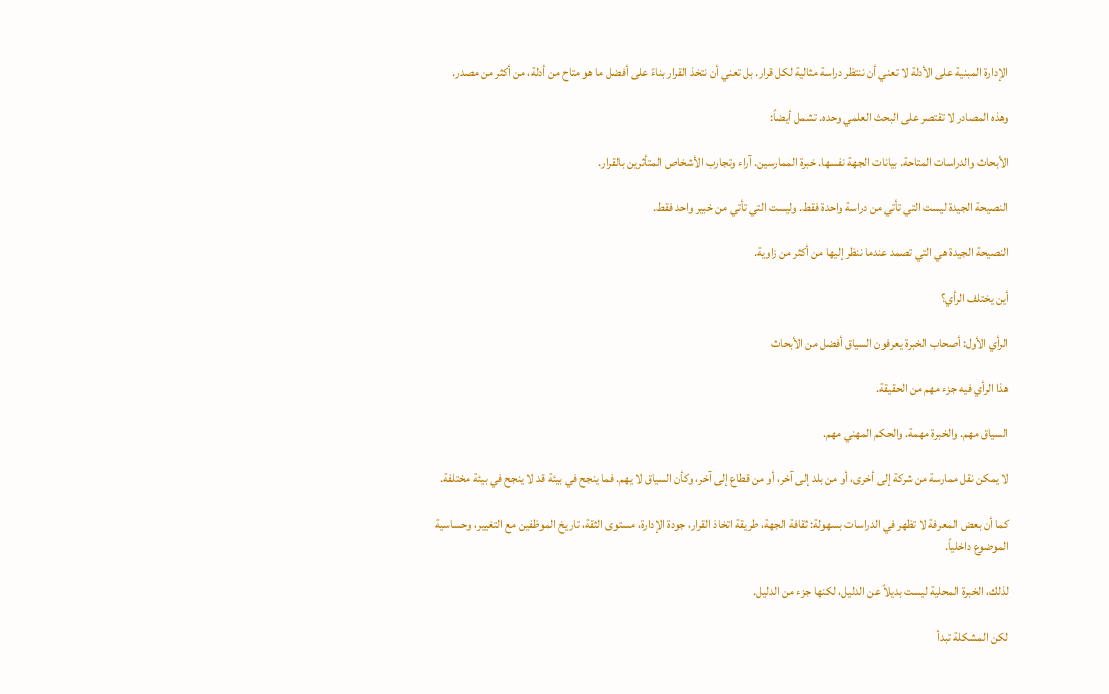الإدارة المبنية على الأدلة لا تعني أن ننتظر دراسة مثالية لكل قرار. بل تعني أن نتخذ القرار بناءً على أفضل ما هو متاح من أدلة، من أكثر من مصدر.

وهذه المصادر لا تقتصر على البحث العلمي وحده. تشمل أيضاً:

الأبحاث والدراسات المتاحة. بيانات الجهة نفسها. خبرة الممارسين. آراء وتجارب الأشخاص المتأثرين بالقرار.

النصيحة الجيدة ليست التي تأتي من دراسة واحدة فقط. وليست التي تأتي من خبير واحد فقط.

النصيحة الجيدة هي التي تصمد عندما ننظر إليها من أكثر من زاوية.

أين يختلف الرأي؟

الرأي الأول: أصحاب الخبرة يعرفون السياق أفضل من الأبحاث

هذا الرأي فيه جزء مهم من الحقيقة.

السياق مهم. والخبرة مهمة. والحكم المهني مهم.

لا يمكن نقل ممارسة من شركة إلى أخرى، أو من بلد إلى آخر، أو من قطاع إلى آخر، وكأن السياق لا يهم. فما ينجح في بيئة قد لا ينجح في بيئة مختلفة.

كما أن بعض المعرفة لا تظهر في الدراسات بسهولة: ثقافة الجهة، طريقة اتخاذ القرار، جودة الإدارة، مستوى الثقة، تاريخ الموظفين مع التغيير، وحساسية الموضوع داخلياً.

لذلك، الخبرة المحلية ليست بديلاً عن الدليل، لكنها جزء من الدليل.

لكن المشكلة تبدأ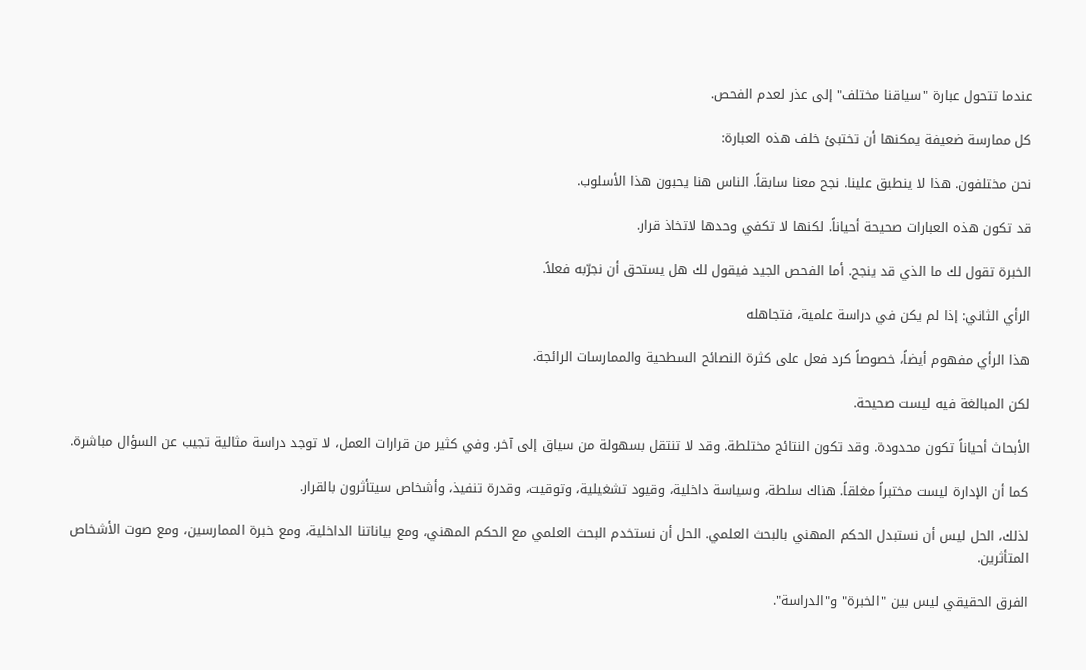عندما تتحول عبارة "سياقنا مختلف" إلى عذر لعدم الفحص.

كل ممارسة ضعيفة يمكنها أن تختبئ خلف هذه العبارة:

نحن مختلفون. هذا لا ينطبق علينا. نجح معنا سابقاً. الناس هنا يحبون هذا الأسلوب.

قد تكون هذه العبارات صحيحة أحياناً. لكنها لا تكفي وحدها لاتخاذ قرار.

الخبرة تقول لك ما الذي قد ينجح. أما الفحص الجيد فيقول لك هل يستحق أن نجرّبه فعلاً.

الرأي الثاني: إذا لم يكن في دراسة علمية، فتجاهله

هذا الرأي مفهوم أيضاً، خصوصاً كرد فعل على كثرة النصائح السطحية والممارسات الرائجة.

لكن المبالغة فيه ليست صحيحة.

الأبحاث أحياناً تكون محدودة. وقد تكون النتائج مختلطة. وقد لا تنتقل بسهولة من سياق إلى آخر. وفي كثير من قرارات العمل، لا توجد دراسة مثالية تجيب عن السؤال مباشرة.

كما أن الإدارة ليست مختبراً مغلقاً. هناك سلطة، وسياسة داخلية، وقيود تشغيلية، وتوقيت، وقدرة تنفيذ، وأشخاص سيتأثرون بالقرار.

لذلك، الحل ليس أن نستبدل الحكم المهني بالبحث العلمي. الحل أن نستخدم البحث العلمي مع الحكم المهني، ومع بياناتنا الداخلية، ومع خبرة الممارسين، ومع صوت الأشخاص المتأثرين.

الفرق الحقيقي ليس بين "الخبرة" و"الدراسة".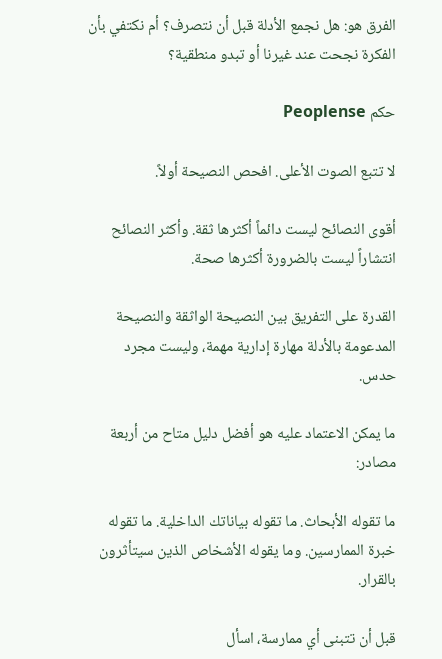الفرق هو: هل نجمع الأدلة قبل أن نتصرف؟ أم نكتفي بأن الفكرة نجحت عند غيرنا أو تبدو منطقية؟

حكم Peoplense

لا تتبع الصوت الأعلى. افحص النصيحة أولاً.

أقوى النصائح ليست دائماً أكثرها ثقة. وأكثر النصائح انتشاراً ليست بالضرورة أكثرها صحة.

القدرة على التفريق بين النصيحة الواثقة والنصيحة المدعومة بالأدلة مهارة إدارية مهمة، وليست مجرد حدس.

ما يمكن الاعتماد عليه هو أفضل دليل متاح من أربعة مصادر:

ما تقوله الأبحاث. ما تقوله بياناتك الداخلية. ما تقوله خبرة الممارسين. وما يقوله الأشخاص الذين سيتأثرون بالقرار.

قبل أن تتبنى أي ممارسة، اسأل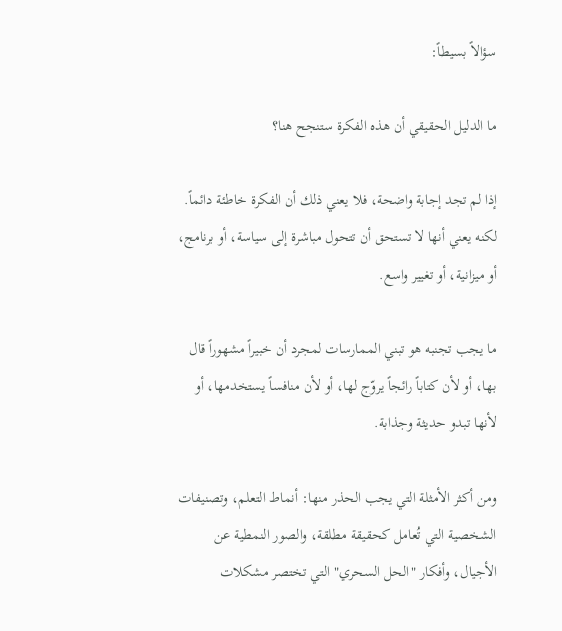سؤالاً بسيطاً:

ما الدليل الحقيقي أن هذه الفكرة ستنجح هنا؟

إذا لم تجد إجابة واضحة، فلا يعني ذلك أن الفكرة خاطئة دائماً. لكنه يعني أنها لا تستحق أن تتحول مباشرة إلى سياسة، أو برنامج، أو ميزانية، أو تغيير واسع.

ما يجب تجنبه هو تبني الممارسات لمجرد أن خبيراً مشهوراً قال بها، أو لأن كتاباً رائجاً يروّج لها، أو لأن منافساً يستخدمها، أو لأنها تبدو حديثة وجذابة.

ومن أكثر الأمثلة التي يجب الحذر منها: أنماط التعلم، وتصنيفات الشخصية التي تُعامل كحقيقة مطلقة، والصور النمطية عن الأجيال، وأفكار "الحل السحري" التي تختصر مشكلات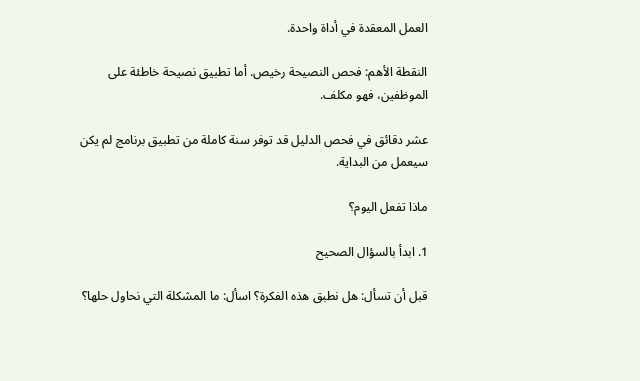العمل المعقدة في أداة واحدة.

النقطة الأهم: فحص النصيحة رخيص. أما تطبيق نصيحة خاطئة على الموظفين، فهو مكلف.

عشر دقائق في فحص الدليل قد توفر سنة كاملة من تطبيق برنامج لم يكن سيعمل من البداية.

ماذا تفعل اليوم؟

1. ابدأ بالسؤال الصحيح

قبل أن تسأل: هل نطبق هذه الفكرة؟ اسأل: ما المشكلة التي نحاول حلها؟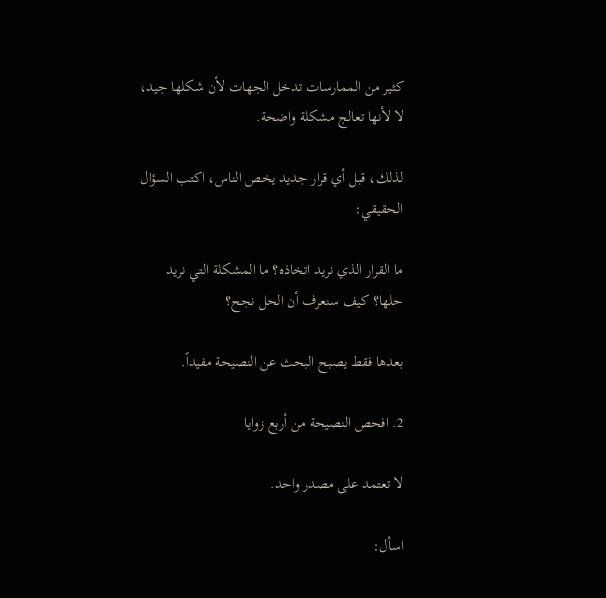كثير من الممارسات تدخل الجهات لأن شكلها جيد، لا لأنها تعالج مشكلة واضحة.

لذلك، قبل أي قرار جديد يخص الناس، اكتب السؤال الحقيقي:

ما القرار الذي نريد اتخاذه؟ ما المشكلة التي نريد حلها؟ كيف سنعرف أن الحل نجح؟

بعدها فقط يصبح البحث عن النصيحة مفيداً.

2. افحص النصيحة من أربع زوايا

لا تعتمد على مصدر واحد.

اسأل: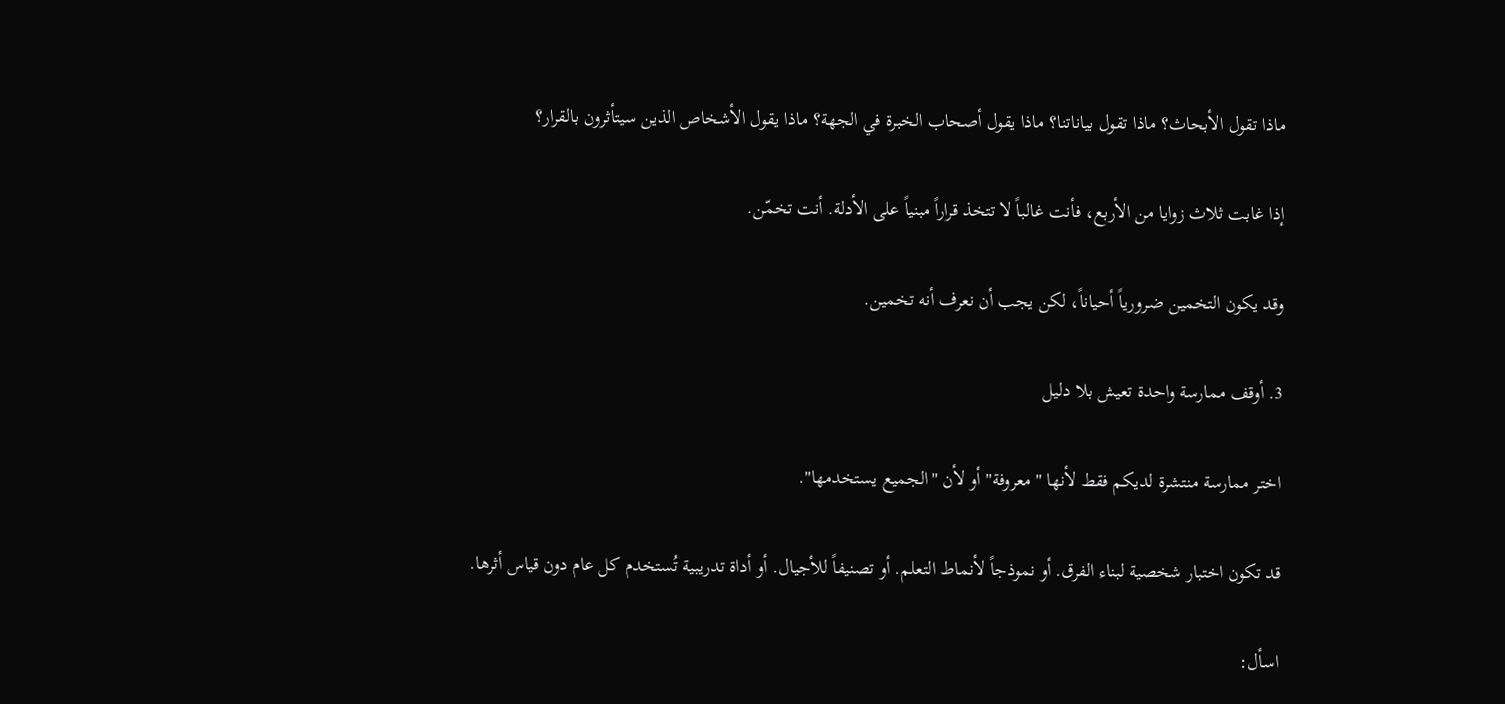ماذا تقول الأبحاث؟ ماذا تقول بياناتنا؟ ماذا يقول أصحاب الخبرة في الجهة؟ ماذا يقول الأشخاص الذين سيتأثرون بالقرار؟

إذا غابت ثلاث زوايا من الأربع، فأنت غالباً لا تتخذ قراراً مبنياً على الأدلة. أنت تخمّن.

وقد يكون التخمين ضرورياً أحياناً، لكن يجب أن نعرف أنه تخمين.

3. أوقف ممارسة واحدة تعيش بلا دليل

اختر ممارسة منتشرة لديكم فقط لأنها "معروفة" أو لأن "الجميع يستخدمها".

قد تكون اختبار شخصية لبناء الفرق. أو نموذجاً لأنماط التعلم. أو تصنيفاً للأجيال. أو أداة تدريبية تُستخدم كل عام دون قياس أثرها.

اسأل: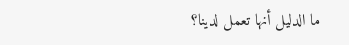ما الدليل أنها تعمل لدينا؟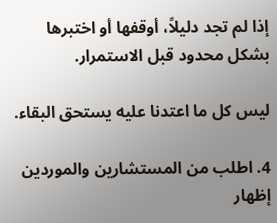إذا لم تجد دليلاً، أوقفها أو اختبرها بشكل محدود قبل الاستمرار.

ليس كل ما اعتدنا عليه يستحق البقاء.

4. اطلب من المستشارين والموردين إظهار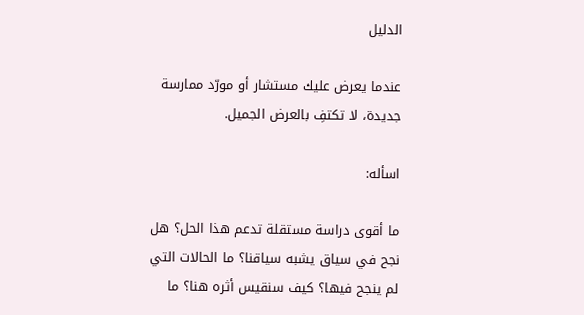الدليل

عندما يعرض عليك مستشار أو مورّد ممارسة جديدة، لا تكتفِ بالعرض الجميل.

اسأله:

ما أقوى دراسة مستقلة تدعم هذا الحل؟ هل نجح في سياق يشبه سياقنا؟ ما الحالات التي لم ينجح فيها؟ كيف سنقيس أثره هنا؟ ما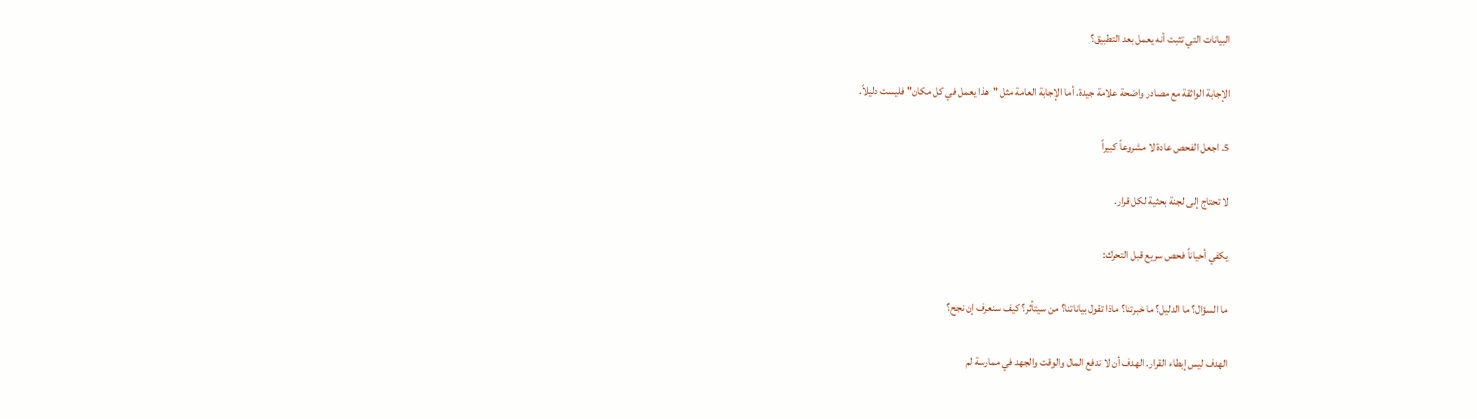البيانات التي تثبت أنه يعمل بعد التطبيق؟

الإجابة الواثقة مع مصادر واضحة علامة جيدة. أما الإجابة العامة مثل "هذا يعمل في كل مكان" فليست دليلاً.

5. اجعل الفحص عادة لا مشروعاً كبيراً

لا تحتاج إلى لجنة بحثية لكل قرار.

يكفي أحياناً فحص سريع قبل التحرك:

ما السؤال؟ ما الدليل؟ ما خبرتنا؟ ماذا تقول بياناتنا؟ من سيتأثر؟ كيف سنعرف إن نجح؟

الهدف ليس إبطاء القرار. الهدف أن لا ندفع المال والوقت والجهد في ممارسة لم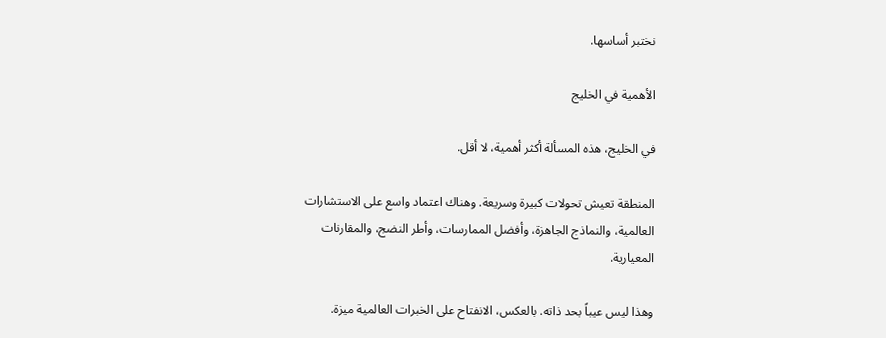نختبر أساسها.

الأهمية في الخليج

في الخليج، هذه المسألة أكثر أهمية، لا أقل.

المنطقة تعيش تحولات كبيرة وسريعة. وهناك اعتماد واسع على الاستشارات العالمية، والنماذج الجاهزة، وأفضل الممارسات، وأطر النضج، والمقارنات المعيارية.

وهذا ليس عيباً بحد ذاته. بالعكس، الانفتاح على الخبرات العالمية ميزة.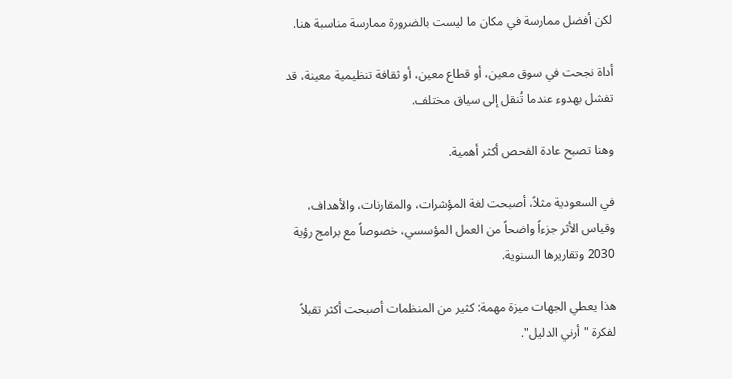لكن أفضل ممارسة في مكان ما ليست بالضرورة ممارسة مناسبة هنا.

أداة نجحت في سوق معين، أو قطاع معين، أو ثقافة تنظيمية معينة، قد تفشل بهدوء عندما تُنقل إلى سياق مختلف.

وهنا تصبح عادة الفحص أكثر أهمية.

في السعودية مثلاً، أصبحت لغة المؤشرات، والمقارنات، والأهداف، وقياس الأثر جزءاً واضحاً من العمل المؤسسي، خصوصاً مع برامج رؤية 2030 وتقاريرها السنوية.

هذا يعطي الجهات ميزة مهمة: كثير من المنظمات أصبحت أكثر تقبلاً لفكرة "أرني الدليل".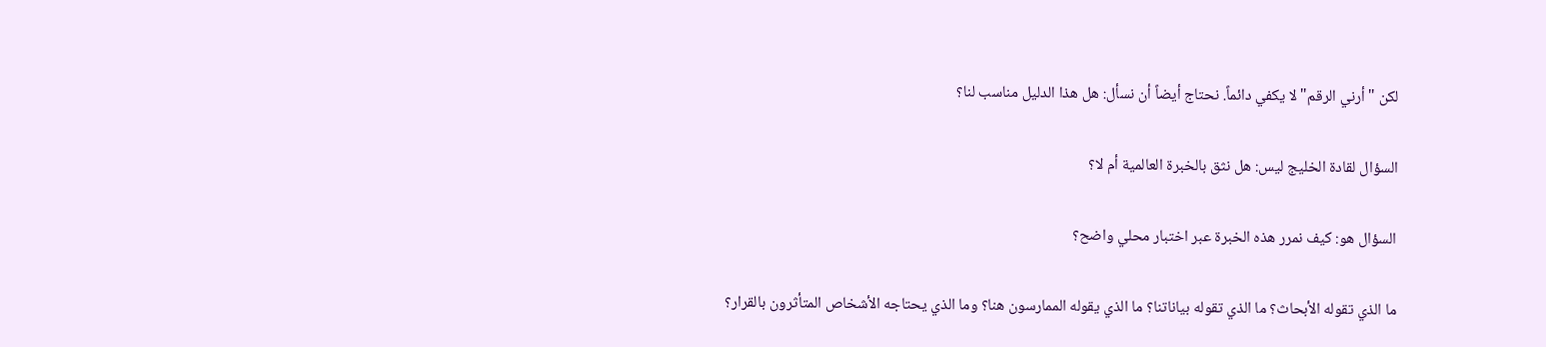لكن "أرني الرقم" لا يكفي دائماً. نحتاج أيضاً أن نسأل: هل هذا الدليل مناسب لنا؟

السؤال لقادة الخليج ليس: هل نثق بالخبرة العالمية أم لا؟

السؤال هو: كيف نمرر هذه الخبرة عبر اختبار محلي واضح؟

ما الذي تقوله الأبحاث؟ ما الذي تقوله بياناتنا؟ ما الذي يقوله الممارسون هنا؟ وما الذي يحتاجه الأشخاص المتأثرون بالقرار؟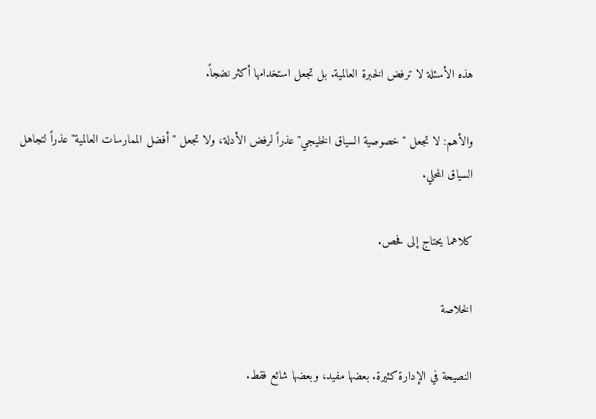هذه الأسئلة لا ترفض الخبرة العالمية. بل تجعل استخدامها أكثر نضجاً.

والأهم: لا تجعل "خصوصية السياق الخليجي" عذراً لرفض الأدلة، ولا تجعل "أفضل الممارسات العالمية" عذراً لتجاهل السياق المحلي.

كلاهما يحتاج إلى فحص.

الخلاصة

النصيحة في الإدارة كثيرة. بعضها مفيد، وبعضها شائع فقط.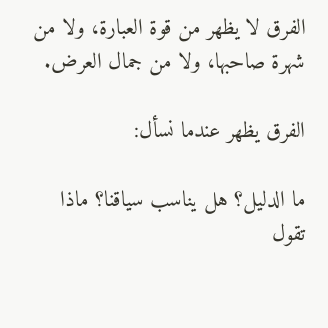الفرق لا يظهر من قوة العبارة، ولا من شهرة صاحبها، ولا من جمال العرض.

الفرق يظهر عندما نسأل:

ما الدليل؟ هل يناسب سياقنا؟ ماذا تقول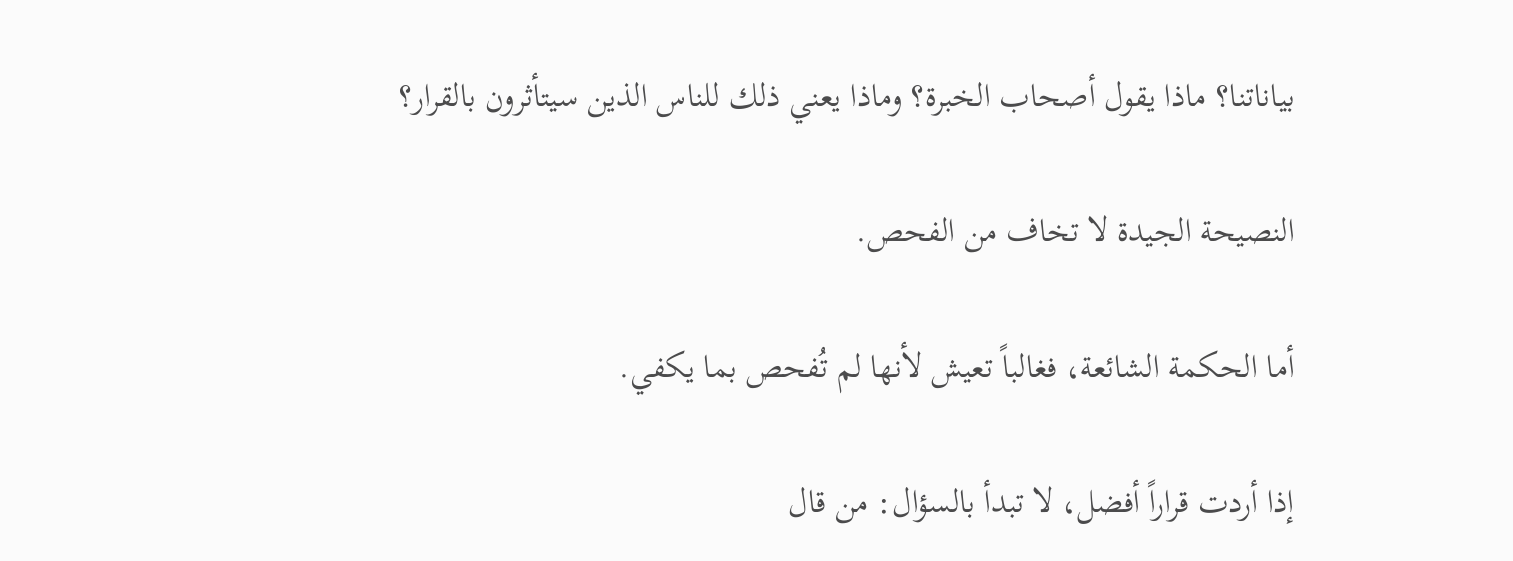بياناتنا؟ ماذا يقول أصحاب الخبرة؟ وماذا يعني ذلك للناس الذين سيتأثرون بالقرار؟

النصيحة الجيدة لا تخاف من الفحص.

أما الحكمة الشائعة، فغالباً تعيش لأنها لم تُفحص بما يكفي.

إذا أردت قراراً أفضل، لا تبدأ بالسؤال: من قال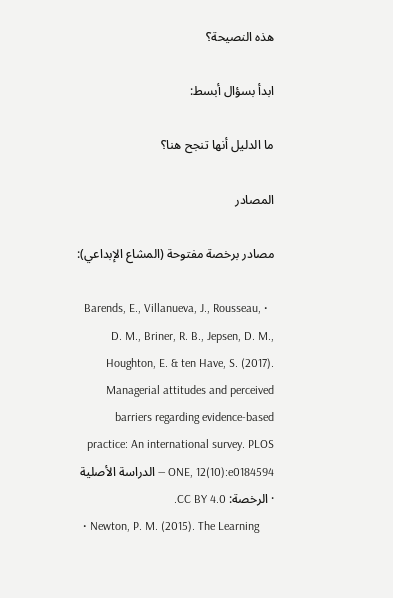هذه النصيحة؟

ابدأ بسؤال أبسط:

ما الدليل أنها تنجح هنا؟

المصادر

مصادر برخصة مفتوحة (المشاع الإبداعي):

  • Barends, E., Villanueva, J., Rousseau, D. M., Briner, R. B., Jepsen, D. M., Houghton, E. & ten Have, S. (2017). Managerial attitudes and perceived barriers regarding evidence-based practice: An international survey. PLOS ONE, 12(10):e0184594 — الدراسة الأصلية · الرخصة: CC BY 4.0.
  • Newton, P. M. (2015). The Learning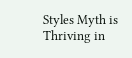Styles Myth is Thriving in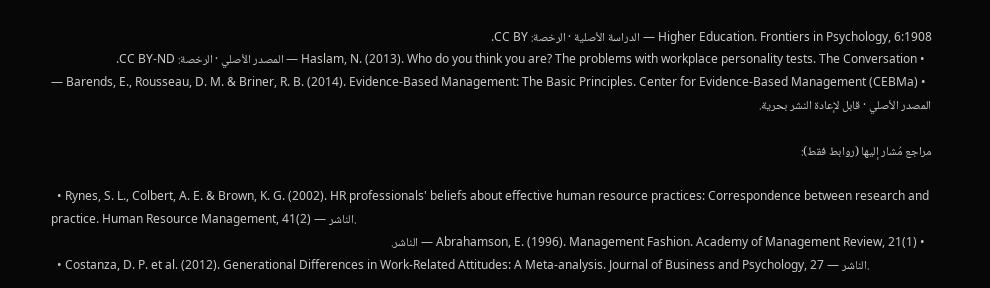Higher Education. Frontiers in Psychology, 6:1908 — الدراسة الأصلية · الرخصة: CC BY.
  • Haslam, N. (2013). Who do you think you are? The problems with workplace personality tests. The Conversation — المصدر الأصلي · الرخصة: CC BY-ND.
  • Barends, E., Rousseau, D. M. & Briner, R. B. (2014). Evidence-Based Management: The Basic Principles. Center for Evidence-Based Management (CEBMa) — المصدر الأصلي · قابل لإعادة النشر بحرية.

مراجع مُشار إليها (روابط فقط):

  • Rynes, S. L., Colbert, A. E. & Brown, K. G. (2002). HR professionals' beliefs about effective human resource practices: Correspondence between research and practice. Human Resource Management, 41(2) — الناشر.
  • Abrahamson, E. (1996). Management Fashion. Academy of Management Review, 21(1) — الناشر.
  • Costanza, D. P. et al. (2012). Generational Differences in Work-Related Attitudes: A Meta-analysis. Journal of Business and Psychology, 27 — الناشر.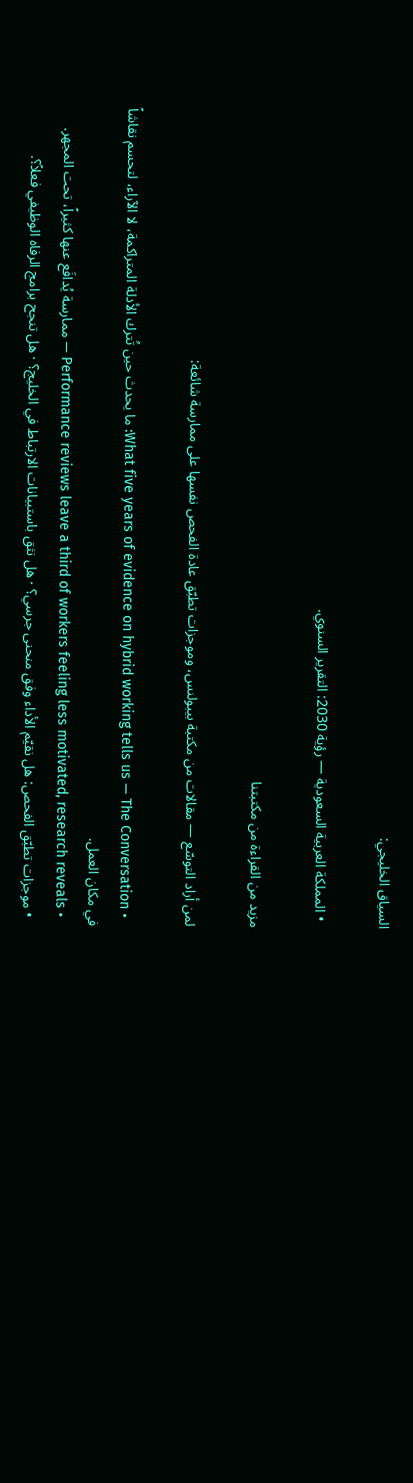السياق الخليجي:

  • المملكة العربية السعودية — رؤية 2030: التقرير السنوي.

مزيد من القراءة من مكتبتنا

لمن أراد التوسّع — مقالات من مكتبة بيبولنس، وموجزات تطبّق عادة الفحص نفسها على ممارسة شائعة:

  • What five years of evidence on hybrid working tells us — The Conversation: ما يحدث حين تُترك الأدلة المتراكمة، لا الآراء، لتحسم نقاشاً في مكان العمل.
  • Performance reviews leave a third of workers feeling less motivated, research reveals — ممارسة يُدافَع عنها كثيراً، تحت المجهر.
  • موجزات تطبّق الفحص: هل نقيّم الأداء وفق منحنى جرسي؟ · هل نثق باستبيانات الارتباط في الخليج؟ · هل تنجح برامج الرفاه الوظيفي فعلاً؟.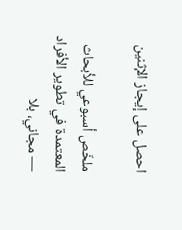احصل على إيجاز الإثنين

ملخّص أسبوعي للأبحاث المعتمدة في تطوير الأفراد — مجاني، بلا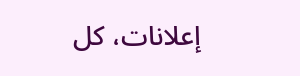إعلانات، كل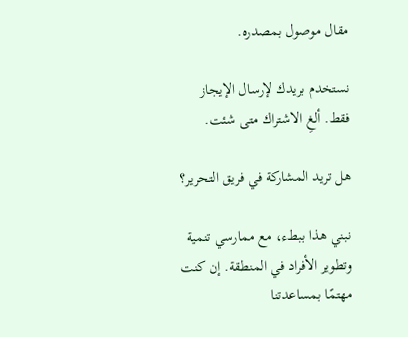مقال موصول بمصدره.

نستخدم بريدك لإرسال الإيجاز فقط. ألغِ الاشتراك متى شئت.

هل تريد المشاركة في فريق التحرير؟

نبني هذا ببطء، مع ممارسي تنمية وتطوير الأفراد في المنطقة. إن كنت مهتمًا بمساعدتنا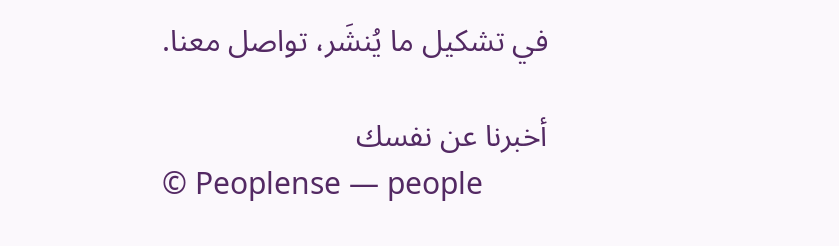في تشكيل ما يُنشَر، تواصل معنا.

أخبرنا عن نفسك
© Peoplense — people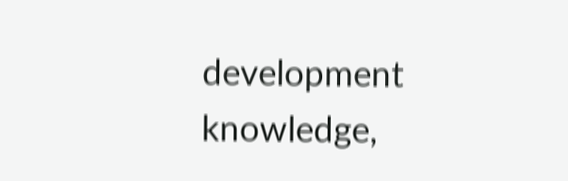development knowledge,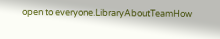open to everyone.LibraryAboutTeamHow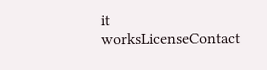it worksLicenseContact